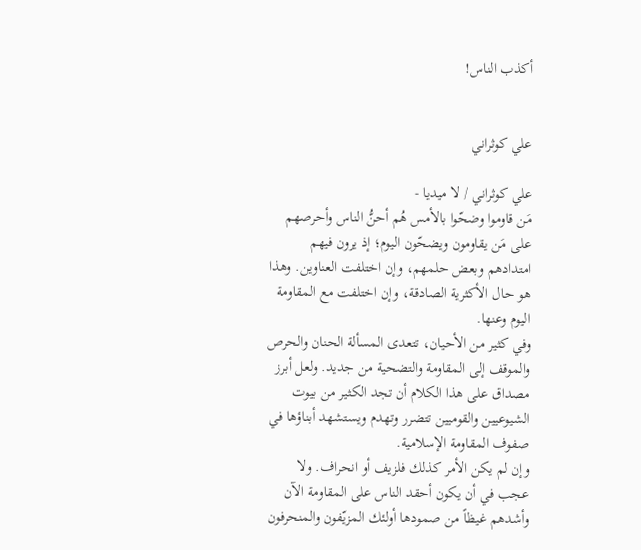أكذب الناس!


علي كوثراني

علي كوثراني / لا ميديا -
مَن قاوموا وضحّوا بالأمس هُم أحنُّ الناس وأحرصهم على مَن يقاومون ويضحّون اليوم؛ إذ يرون فيهم امتدادهم وبعض حلمهم، وإن اختلفت العناوين. وهذا هو حال الأكثرية الصادقة، وإن اختلفت مع المقاومة اليوم وعنها.
وفي كثير من الأحيان، تتعدى المسألة الحنان والحرص والموقف إلى المقاومة والتضحية من جديد. ولعل أبرز مصداق على هذا الكلام أن تجد الكثير من بيوت الشيوعيين والقوميين تتضرر وتهدم ويستشهد أبناؤها في صفوف المقاومة الإسلامية.
وإن لم يكن الأمر كذلك فلزيف أو انحراف. ولا عجب في أن يكون أحقد الناس على المقاومة الآن وأشدهم غيظاً من صمودها أولئك المزيّفون والمنحرفون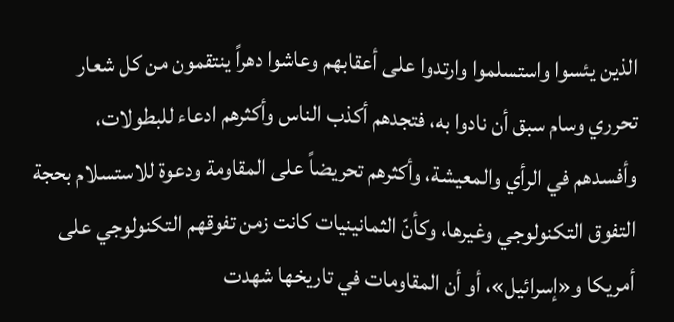الذين يئسوا واستسلموا وارتدوا على أعقابهم وعاشوا دهراً ينتقمون من كل شعار تحرري وسام سبق أن نادوا به، فتجدهم أكذب الناس وأكثرهم ادعاء للبطولات، وأفسدهم في الرأي والمعيشة، وأكثرهم تحريضاً على المقاومة ودعوة للاستسلام بحجة التفوق التكنولوجي وغيرها، وكأنّ الثمانينيات كانت زمن تفوقهم التكنولوجي على أمريكا و«إسرائيل»، أو أن المقاومات في تاريخها شهدت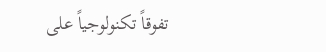تفوقاً تكنولوجياً على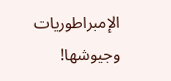الإمبراطوريات وجيوشها!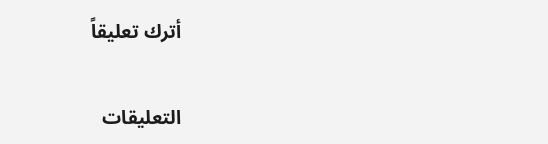أترك تعليقاً

التعليقات